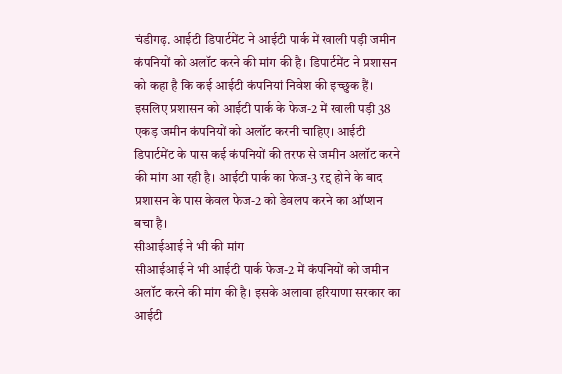चंडीगढ़. आईटी डिपार्टमेंट ने आईटी पार्क में खाली पड़ी जमीन कंपनियों को अलॉट करने की मांग की है। डिपार्टमेंट ने प्रशासन को कहा है कि कई आईटी कंपनियां निवेश की इच्छुक हैं। इसलिए प्रशासन को आईटी पार्क के फेज-2 में खाली पड़ी 38 एकड़ जमीन कंपनियों को अलॉट करनी चाहिए। आईटी डिपार्टमेंट के पास कई कंपनियों की तरफ से जमीन अलॉट करने की मांग आ रही है। आईटी पार्क का फेज-3 रद्द होने के बाद प्रशासन के पास केवल फेज-2 को डेवलप करने का ऑप्शन बचा है।
सीआईआई ने भी की मांग
सीआईआई ने भी आईटी पार्क फेज-2 में कंपनियों को जमीन अलॉट करने की मांग की है। इसके अलावा हरियाणा सरकार का आईटी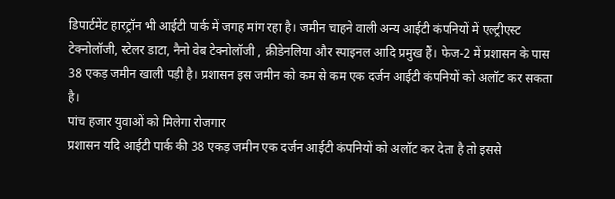डिपार्टमेंट हारट्रॉन भी आईटी पार्क में जगह मांग रहा है। जमीन चाहने वाली अन्य आईटी कंपनियों में एल्ट्रीएस्ट टेक्नोलॉजी, स्टेलर डाटा, नैनो वेब टेक्नोलॉजी , क्रीडेनलिया और स्पाइनल आदि प्रमुख हैं। फेज-2 में प्रशासन के पास 38 एकड़ जमीन खाली पड़ी है। प्रशासन इस जमीन को कम से कम एक दर्जन आईटी कंपनियों को अलॉट कर सकता है।
पांच हजार युवाओं को मिलेगा रोजगार
प्रशासन यदि आईटी पार्क की 38 एकड़ जमीन एक दर्जन आईटी कंपनियों को अलॉट कर देता है तो इससे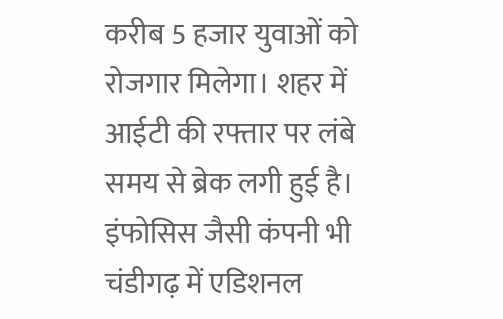करीब 5 हजार युवाओं को रोजगार मिलेगा। शहर में आईटी की रफ्तार पर लंबे समय से ब्रेक लगी हुई है। इंफोसिस जैसी कंपनी भी चंडीगढ़ में एडिशनल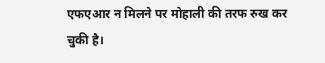एफएआर न मिलने पर मोहाली की तरफ रुख कर चुकी है।